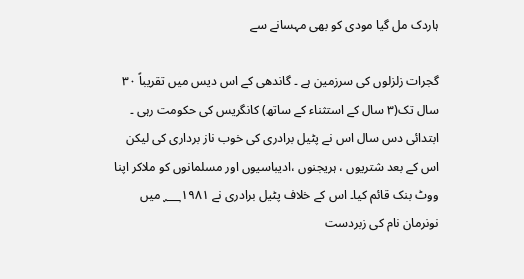ہاردک مل گیا مودی کو بھی مہسانے سے

گجرات زلزلوں کی سرزمین ہے ۔ گاندھی کے اس دیس میں تقریباً ۳۰ سال تک(۳ سال کے استثناء کے ساتھ) کانگریس کی حکومت رہی ۔ ابتدائی دس سال اس نے پٹیل برادری کی خوب ناز برداری کی لیکن اس کے بعد شتریوں ، ہریجنوں ،ادیباسیوں اور مسلمانوں کو ملاکر اپنا ووٹ بنک قائم کیا۔ اس کے خلاف پٹیل برادری نے ؁۱۹۸۱ میں نونرمان نام کی زبردست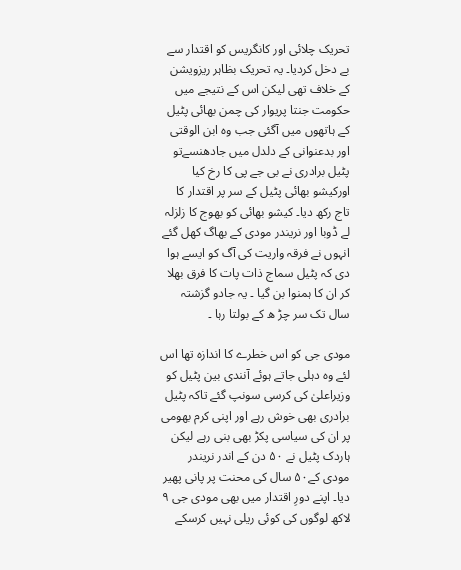تحریک چلائی اور کانگریس کو اقتدار سے بے دخل کردیا۔ یہ تحریک بظاہر ریزویشن کے خلاف تھی لیکن اس کے نتیجے میں حکومت جنتا پریوار کی چمن بھائی پٹیل کے ہاتھوں میں آگئی جب وہ ابن الوقتی اور بدعنوانی کے دلدل میں جادھنسےتو پٹیل برادری نے بی جے پی کا رخ کیا اورکیشو بھائی پٹیل کے سر پر اقتدار کا تاج رکھ دیا۔ کیشو بھائی کو بھوج کا زلزلہ لے ڈوبا اور نریندر مودی کے بھاگ کھل گئے انہوں نے فرقہ واریت کی آگ کو ایسے ہوا دی کہ پٹیل سماج ذات پات کا فرق بھلا کر ان کا ہمنوا بن گیا ۔ یہ جادو گزشتہ سال تک سر چڑ ھ کے بولتا رہا ۔

مودی جی کو اس خطرے کا اندازہ تھا اس لئے وہ دہلی جاتے ہوئے آنندی بین پٹیل کو وزیراعلیٰ کی کرسی سونپ گئے تاکہ پٹیل برادری بھی خوش رہے اور اپنی کرم بھومی پر ان کی سیاسی پکڑ بھی بنی رہے لیکن ہاردک پٹیل نے ۵۰ دن کے اندر نریندر مودی کے۵۰ سال کی محنت پر پانی پھیر دیا۔ اپنے دورِ اقتدار میں بھی مودی جی ۹ لاکھ لوگوں کی کوئی ریلی نہیں کرسکے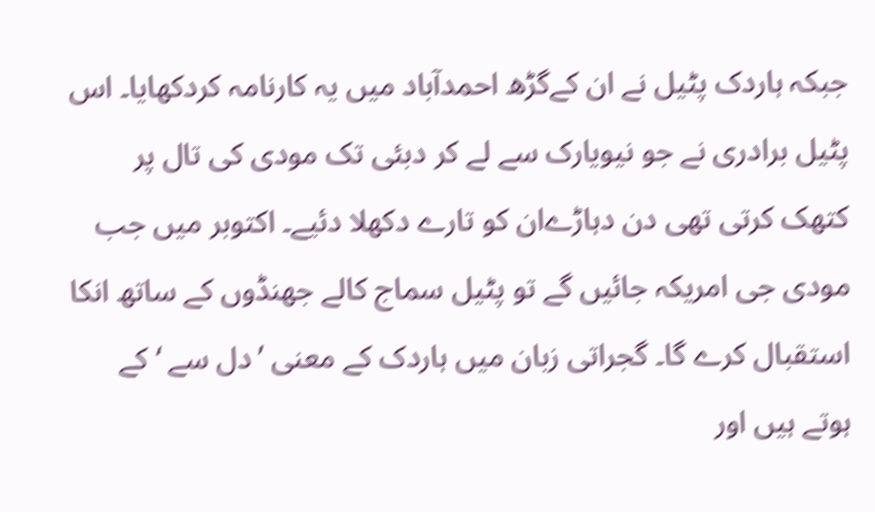جبکہ ہاردک پٹیل نے ان کےگڑھ احمدآباد میں یہ کارنامہ کردکھایا۔ اس پٹیل برادری نے جو نیویارک سے لے کر دبئی تک مودی کی تال پر کتھک کرتی تھی دن دہاڑےان کو تارے دکھلا دئیے۔ اکتوبر میں جب مودی جی امریکہ جائیں گے تو پٹیل سماج کالے جھنڈوں کے ساتھ انکا استقبال کرے گا۔ گجراتی زبان میں ہاردک کے معنی ’دل سے ‘ کے ہوتے ہیں اور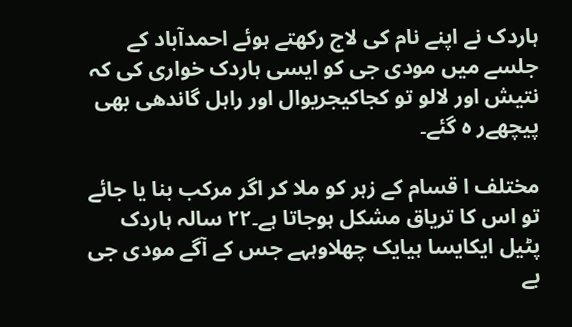ہاردک نے اپنے نام کی لاج رکھتے ہوئے احمدآباد کے جلسے میں مودی جی کو ایسی ہاردک خواری کی کہ نتیش اور لالو تو کجاکیجریوال اور راہل گاندھی بھی پیچھےر ہ گئے۔

مختلف ا قسام کے زہر کو ملا کر اگر مرکب بنا یا جائے تو اس کا تریاق مشکل ہوجاتا ہے۔۲۲ سالہ ہاردک پٹیل ایکایسا ہیایک چھلاوہہے جس کے آگے مودی جی بے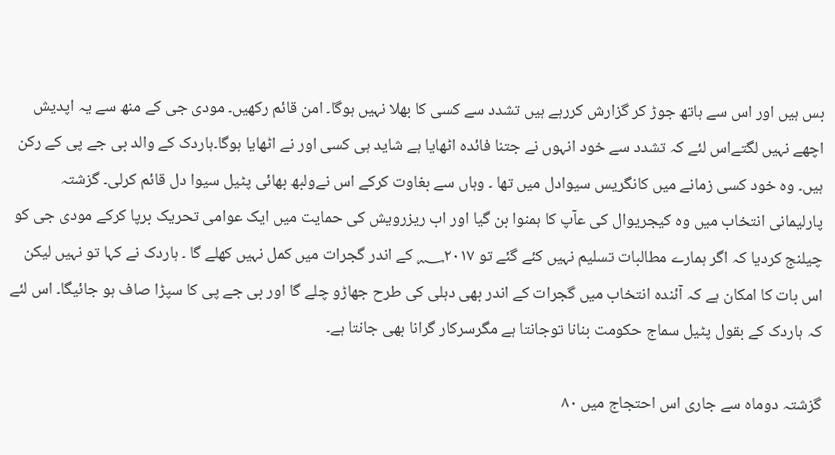بس ہیں اور اس سے ہاتھ جوڑ کر گزارش کررہے ہیں تشدد سے کسی کا بھلا نہیں ہوگا۔ امن قائم رکھیں۔ مودی جی کے منھ سے یہ اپدیش اچھے نہیں لگتےاس لئے کہ تشدد سے خود انہوں نے جتنا فائدہ اٹھایا ہے شاید ہی کسی اور نے اٹھایا ہوگا۔ہاردک کے والد بی جے پی کے رکن ہیں۔ وہ خود کسی زمانے میں کانگریس سیوادل میں تھا ۔ وہاں سے بغاوت کرکے اس نےولبھ بھائی پٹیل سیوا دل قائم کرلی۔ گزشتہ پارلیمانی انتخاب میں وہ کیجریوال کی عآپ کا ہمنوا بن گیا اور اب ریزرویش کی حمایت میں ایک عوامی تحریک برپا کرکے مودی جی کو چیلنج کردیا کہ اگر ہمارے مطالبات تسلیم نہیں کئے گئے تو ؁۲۰۱۷ کے اندر گجرات میں کمل نہیں کھلے گا ۔ ہاردک نے کہا تو نہیں لیکن اس بات کا امکان ہے کہ آئندہ انتخاب میں گجرات کے اندر بھی دہلی کی طرح جھاڑو چلے گا اور بی جے پی کا سپڑا صاف ہو جائیگا۔ اس لئے کہ ہاردک کے بقول پٹیل سماج حکومت بنانا توجانتا ہے مگرسرکار گرانا بھی جانتا ہے۔

گزشتہ دوماہ سے جاری اس احتجاج میں ۸۰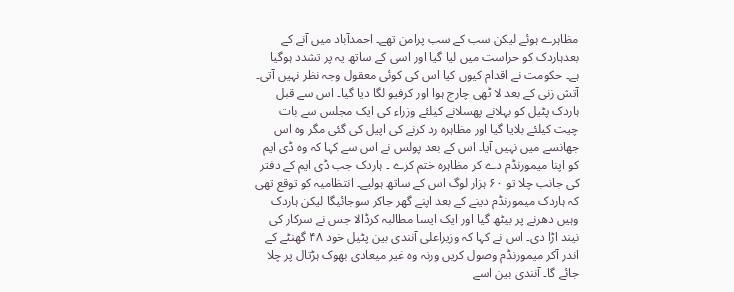مظاہرے ہوئے لیکن سب کے سب پرامن تھے۔ احمدآباد میں آنے کے بعدہاردک کو حراست میں لیا گیا اور اسی کے ساتھ یہ پر تشدد ہوگیا ہے۔ حکومت نے اقدام کیوں کیا اس کی کوئی معقول وجہ نظر نہیں آتی۔ آتش زنی کے بعد لا ٹھی چارج ہوا اور کرفیو لگا دیا گیا۔ اس سے قبل ہاردک پٹیل کو بہلانے پھسلانے کیلئے وزراء کی ایک مجلس سے بات چیت کیلئے بلایا گیا اور مظاہرہ رد کرنے کی اپیل کی گئی مگر وہ اس جھانسے میں نہیں آیا۔ اس کے بعد پولس نے اس سے کہا کہ وہ ڈی ایم کو اپنا میمورنڈم دے کر مظاہرہ ختم کرے ۔ ہاردک جب ڈی ایم کے دفتر کی جانب چلا تو ۶۰ ہزار لوگ اس کے ساتھ ہولیے۔ انتظامیہ کو توقع تھی کہ ہاردک میمورنڈم دینے کے بعد اپنے گھر جاکر سوجائیگا لیکن ہاردک وہیں دھرنے پر بیٹھ گیا اور ایک ایسا مطالبہ کرڈالا جس نے سرکار کی نیند اڑا دی۔ اس نے کہا کہ وزیراعلی آنندی بین پٹیل خود ۴۸ گھنٹے کے اندر آکر میمورنڈم وصول کریں ورنہ وہ غیر میعادی بھوک ہڑتال پر چلا جائے گا۔ آنندی بین اسے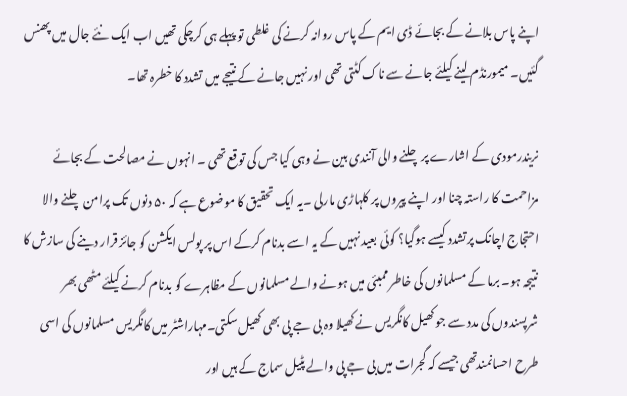اپنے پاس بلانے کے بجائے ڈی ایم کے پاس روانہ کرنے کی غلطی تو پہلے ہی کرچکی تھیں اب ایک نئے جال میں پھنس گئیں۔ میمورنڈم لینے کیلئے جانے سے ناک کٹتی تھی اور نہیں جانے کے نتیجے میں تشدد کا خطرہ تھا۔

نریندرمودی کے اشارے پر چلنے والی آنندی بین نے وہی کیا جس کی توقع تھی ۔ انہوں نے مصالحت کے بجائے مزاحمت کا راستہ چنا اور اپنے پیروں پر کلہاڑی مارلی ۔یہ ایک تحقیق کا موضوع ہے کہ ۵۰ دنوں تک پرامن چلنے والا احتجاج اچانک پرتشدد کیسے ہوگیا؟ کوئی بعید نہیں کے یہ اسے بدنام کرکے اس پر پولس ایکشن کو جائز قرار دینے کی سازش کا نتیجہ ہو۔ برما کے مسلمانوں کی خاطر ممبئی میں ہونے والے مسلمانوں کے مظاہرے کو بدنام کرنے کیلئے مٹھی بھر شرپسندوں کی مدد سے جو کھیل کانگریس نے کھیلا وہ بی جے پی بھی کھیل سکتی۔مہاراشٹر میں کانگریس مسلمانوں کی اسی طرح احسانمندتھی جیسے کہ گجرات میں بی جے پی والے پٹیل سماج کے ہیں اور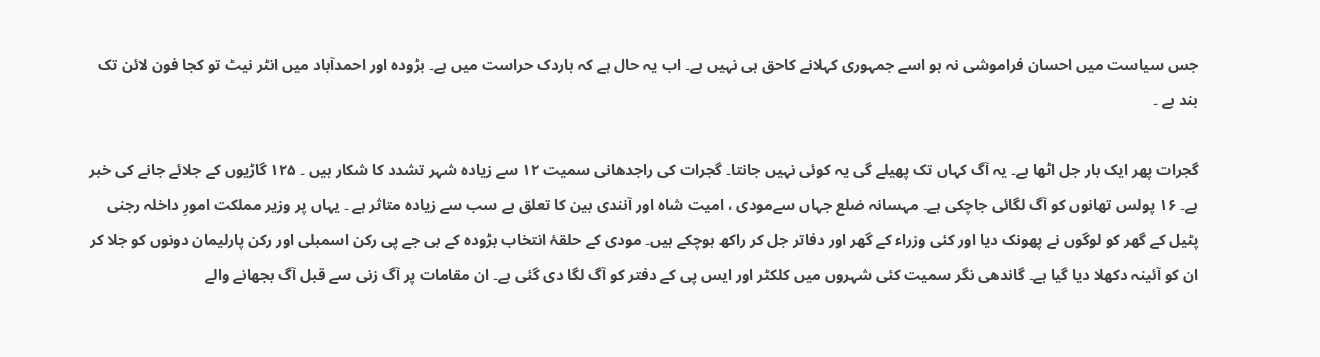جس سیاست میں احسان فراموشی نہ ہو اسے جمہوری کہلانے کاحق ہی نہیں ہے۔ اب یہ حال ہے کہ ہاردک حراست میں ہے۔ بڑودہ اور احمدآباد میں انٹر نیٹ تو کجا فون لائن تک بند ہے ۔

گجرات پھر ایک بار جل اٹھا ہے۔ یہ آگ کہاں تک پھیلے گی یہ کوئی نہیں جانتا۔ گجرات کی راجدھانی سمیت ۱۲ سے زیادہ شہر تشدد کا شکار ہیں ۔ ۱۲۵ گاڑیوں کے جلائے جانے کی خبر ہے۔ ۱۶ پولس تھانوں کو آگ لگائی جاچکی ہے۔ مہسانہ ضلع جہاں سےمودی ، امیت شاہ اور آنندی بین کا تعلق ہے سب سے زیادہ متاثر ہے ۔ یہاں پر وزیر مملکت امورِ داخلہ رجنی پٹیل کے گھر کو لوگوں نے پھونک دیا اور کئی وزراء کے گھر اور دفاتر جل کر راکھ ہوچکے ہیں۔ مودی کے حلقۂ انتخاب بڑودہ کے بی جے پی رکن اسمبلی اور رکن پارلیمان دونوں کو جلا کر ان کو آئینہ دکھلا دیا گیا ہے۔ گاندھی نگر سمیت کئی شہروں میں کلکٹر اور ایس پی کے دفتر کو آگ لگا دی گئی ہے۔ ان مقامات پر آگ زنی سے قبل آگ بجھانے والے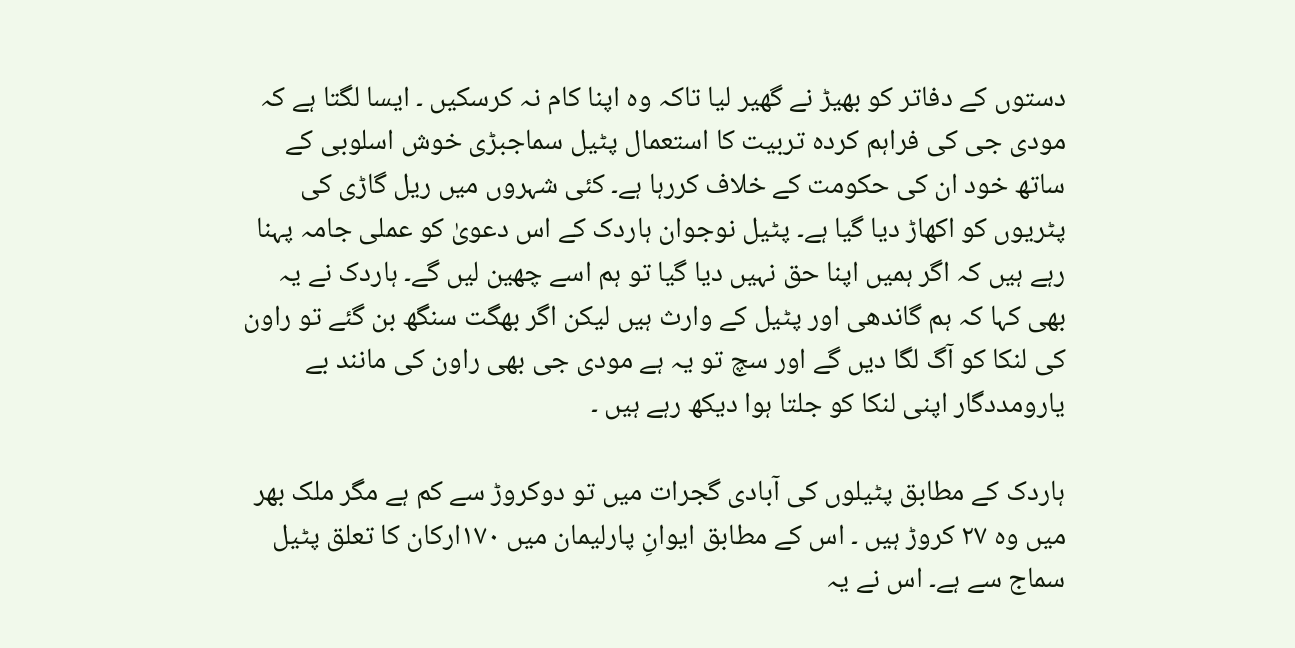دستوں کے دفاتر کو بھیڑ نے گھیر لیا تاکہ وہ اپنا کام نہ کرسکیں ۔ ایسا لگتا ہے کہ مودی جی کی فراہم کردہ تربیت کا استعمال پٹیل سماجبڑی خوش اسلوبی کے ساتھ خود ان کی حکومت کے خلاف کررہا ہے۔ کئی شہروں میں ریل گاڑی کی پٹریوں کو اکھاڑ دیا گیا ہے۔ پٹیل نوجوان ہاردک کے اس دعویٰ کو عملی جامہ پہنا رہے ہیں کہ اگر ہمیں اپنا حق نہیں دیا گیا تو ہم اسے چھین لیں گے۔ ہاردک نے یہ بھی کہا کہ ہم گاندھی اور پٹیل کے وارث ہیں لیکن اگر بھگت سنگھ بن گئے تو راون کی لنکا کو آگ لگا دیں گے اور سچ تو یہ ہے مودی جی بھی راون کی مانند بے یارومددگار اپنی لنکا کو جلتا ہوا دیکھ رہے ہیں ۔

ہاردک کے مطابق پٹیلوں کی آبادی گجرات میں تو دوکروڑ سے کم ہے مگر ملک بھر میں وہ ۲۷ کروڑ ہیں ۔ اس کے مطابق ایوانِ پارلیمان میں ۱۷۰ارکان کا تعلق پٹیل سماج سے ہے۔ اس نے یہ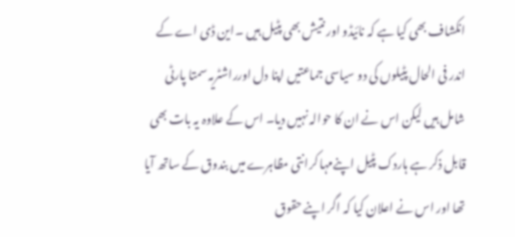انکشاف بھی کیا ہے کہ نائیڈو اور نتیش بھی پٹیل ہیں ۔این ڈی اے کے اندر فی الحال پٹیلوں کی دو سیاسی جماعتیں اپنا دل اورراشٹریہ سمتا پارٹی شامل ہیں لیکن اس نے ان کا حوالہ نہیں دیا۔ اس کے علاوہ یہ بات بھی قابل ذکر ہے ہاردک پٹیل اپنےمہا کرانتی مظاہرے میں بندوق کے ساتھ آیا تھا اور اس نے اعلان کیا کہ اگر اپنے حقوق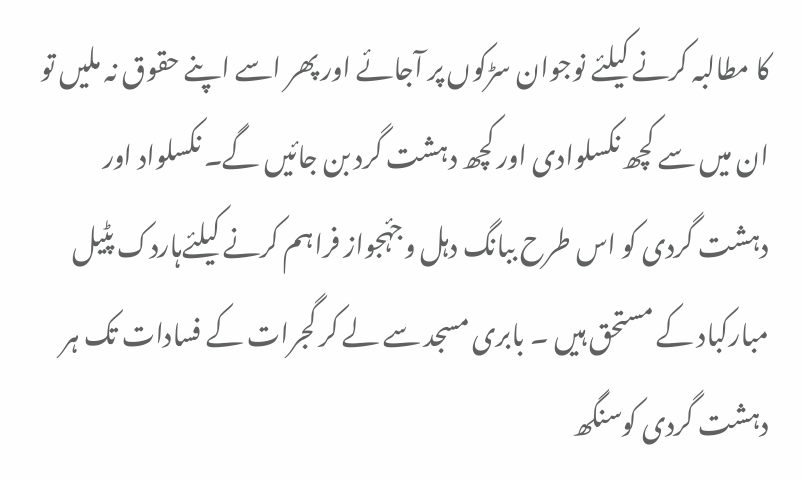کا مطالبہ کرنے کیلئے نوجوان سڑکوں پر آجائے اور پھر اسے اپنے حقوق نہ ملیں تو ان میں سے کچھ نکسلوادی اور کچھ دہشت گرد بن جائیں گے۔ نکسلواد اور دہشت گردی کو اس طرح ببانگ دہل وجۂجواز فراہم کرنے کیلئےہاردک پٹیل مبارکباد کے مستحق ہیں ۔ بابری مسجد سے لے کر گجرات کے فسادات تک ہر دہشت گردی کوسنگھ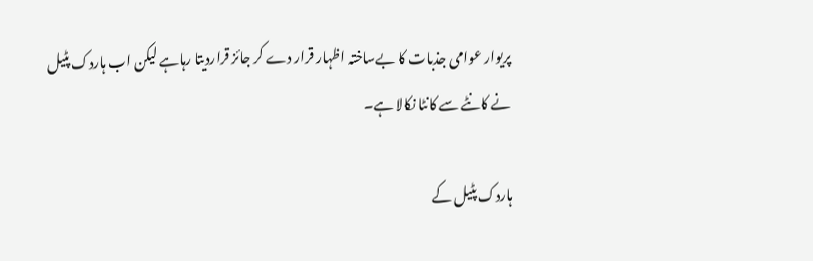پریوار عوامی جذبات کا بےساختہ اظہار قرار دے کر جائز قراردیتا رہاہے لیکن اب ہاردک پٹیل نے کانٹے سے کانٹا نکالا ہے۔

ہاردک پٹیل کے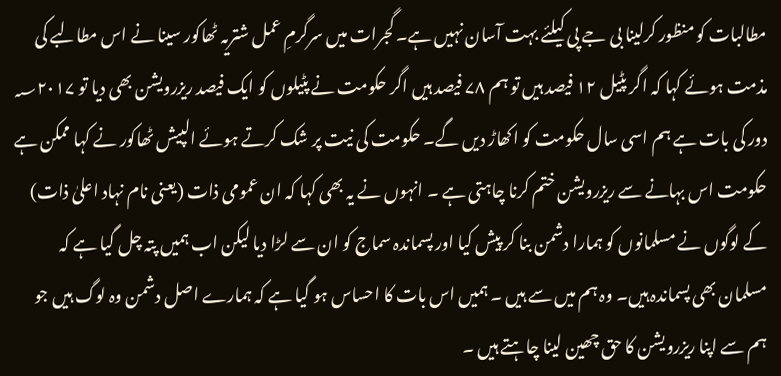مطالبات کو منظور کرلینا بی جے پی کیلئے بہت آسان نہیں ہے۔ گجرات میں سرگرمِ عمل شتریہ ٹھاکور سینا نے اس مطالبے کی مذمت ہوئے کہا کہ اگر پٹیل ۱۲ فیصد ہیں تو ہم ۷۸ فیصد ہیں اگر حکومت نے پٹیلوں کو ایک فیصد ریزرویشن بھی دیا تو ؁۲۰۱۷ دور کی بات ہے ہم اسی سال حکومت کو اکھاڑ دیں گے۔ حکومت کی نیت پر شک کرتے ہوئے الپیش ٹھاکور نے کہا ممکن ہے حکومت اس بہانے سے ریزرویشن ختم کرنا چاہتی ہے ۔ انہوں نے یہ بھی کہا کہ ان عمومی ذات (یعنی نام نہاد اعلیٰ ذات) کے لوگوں نے مسلمانوں کو ہمارا دشمن بنا کر پیش کیا اور پسماندہ سماج کو ان سے لڑا دیا لیکن اب ہمیں پتہ چل گیا ہے کہ مسلمان بھی پسماندہ ہیں۔ وہ ہم میں سے ہیں ۔ ہمیں اس بات کا احساس ہو گیا ہے کہ ہمارے اصل دشمن وہ لوگ ہیں جو ہم سے اپنا ریزرویشن کا حق چھین لینا چاہتے ہیں ۔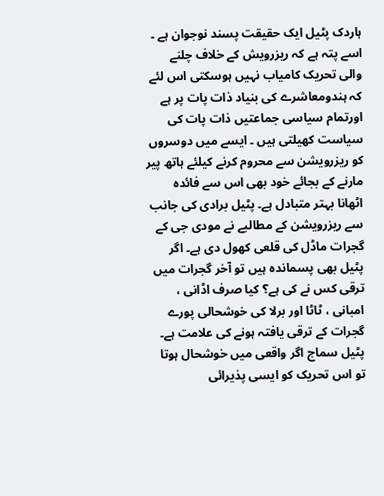ہاردک پٹیل ایک حقیقت پسند نوجوان ہے ۔ اسے پتہ ہے کہ ریزرویش کے خلاف چلنے والی تحریک کامیاب نہیں ہوسکتی اس لئے کہ ہندومعاشرے کی بنیاد ذات پات پر ہے اورتمام سیاسی جماعتیں ذات پات کی سیاست کھیلتی ہیں ۔ ایسے میں دوسروں کو ریزرویشن سے محروم کرنے کیلئے ہاتھ پیر مارنے کے بجائے خود بھی اس سے فائدہ اٹھانا بہتر متبادل ہے۔ پٹیل برادی کی جانب سے ریزرویشن کے مطالبے نے مودی جی کے گجرات ماڈل کی قلعی کھول دی ہے۔ اگر پٹیل بھی پسماندہ ہیں تو آخر گجرات میں ترقی کس نے کی ہے؟ کیا صرف اڈانی ، امبانی ، ٹاٹا اور برلا کی خوشحالی پورے گجرات کے ترقی یافتہ ہونے کی علامت ہے۔ پٹیل سماج اگر واقعی میں خوشحال ہوتا تو اس تحریک کو ایسی پذیرائی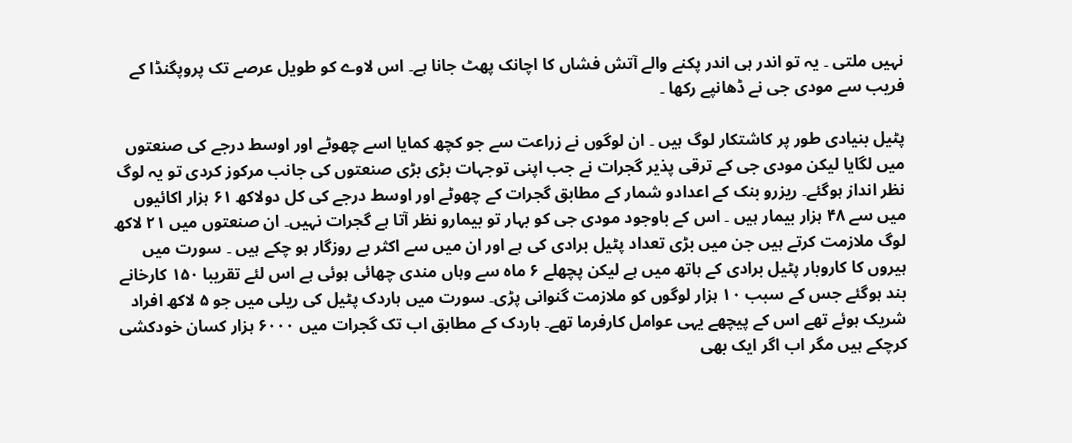نہیں ملتی ۔ یہ تو اندر ہی اندر پکنے والے آتش فشاں کا اچانک پھٹ جانا ہے۔ اس لاوے کو طویل عرصے تک پروپگنڈا کے فریب سے مودی جی نے ڈھانپے رکھا ۔

پٹیل بنیادی طور پر کاشتکار لوگ ہیں ۔ ان لوگوں نے زراعت سے جو کچھ کمایا اسے چھوٹے اور اوسط درجے کی صنعتوں میں لگایا لیکن مودی جی کے ترقی پذیر گجرات نے جب اپنی توجہات بڑی بڑی صنعتوں کی جانب مرکوز کردی تو یہ لوگ نظر انداز ہوگئے۔ ریزرو بنک کے اعدادو شمار کے مطابق گجرات کے چھوٹے اور اوسط درجے کی کل دولاکھ ۶۱ ہزار اکائیوں میں سے ۴۸ ہزار بیمار ہیں ۔ اس کے باوجود مودی جی کو بہار تو بیمارو نظر آتا ہے گجرات نہیں۔ ان صنعتوں میں ۲۱ لاکھ لوگ ملازمت کرتے ہیں جن میں بڑی تعداد پٹیل برادی کی ہے اور ان میں سے اکثر بے روزگار ہو چکے ہیں ۔ سورت میں ہیروں کا کاروبار پٹیل برادی کے ہاتھ میں ہے لیکن پچھلے ۶ ماہ سے وہاں مندی چھائی ہوئی ہے اس لئے تقریبا ۱۵۰ کارخانے بند ہوگئے جس کے سبب ۱۰ ہزار لوگوں کو ملازمت گنوانی پڑی۔ سورت میں ہاردک پٹیل کی ریلی میں جو ۵ لاکھ افراد شریک ہوئے تھے اس کے پیچھے یہی عوامل کارفرما تھے۔ ہاردک کے مطابق اب تک گجرات میں ۶۰۰۰ ہزار کسان خودکشی کرچکے ہیں مگر اب اگر ایک بھی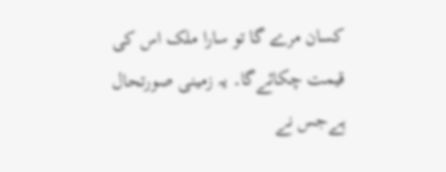کسان مرے گا تو سارا ملک اس کی قیمت چکائےگا۔ یہ زمینی صورتحال ہےجس نے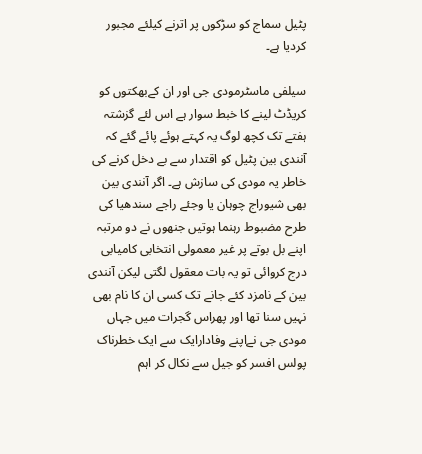پٹیل سماج کو سڑکوں پر اترنے کیلئے مجبور کردیا ہے۔

سیلفی ماسٹرمودی جی اور ان کےبھکتوں کو کریڈٹ لینے کا خبط سوار ہے اس لئے گزشتہ ہفتے تک کچھ لوگ یہ کہتے ہوئے پائے گئے کہ آنندی بین پٹیل کو اقتدار سے بے دخل کرنے کی خاطر یہ مودی کی سازش ہے۔ اگر آنندی بین بھی شیوراج چوہان یا وجئے راجے سندھیا کی طرح مضبوط رہنما ہوتیں جنھوں نے دو مرتبہ اپنے بل بوتے پر غیر معمولی انتخابی کامیابی درج کروائی تو یہ بات معقول لگتی لیکن آنندی بین کے نامزد کئے جانے تک کسی ان کا نام بھی نہیں سنا تھا اور پھراس گجرات میں جہاں مودی جی نےاپنے وفادارایک سے ایک خطرناک پولس افسر کو جیل سے نکال کر اہم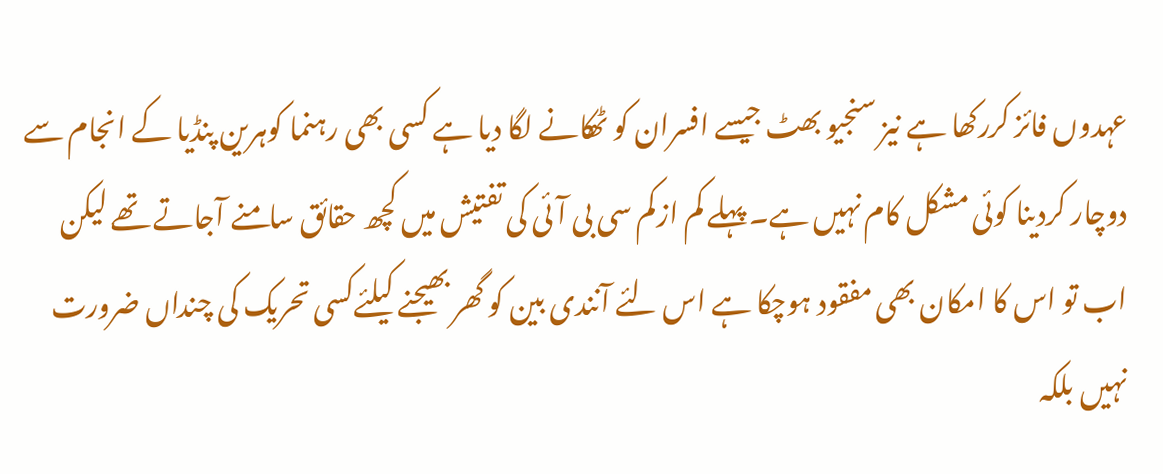عہدوں فائز کررکھا ہے نیز سنجیو بھٹ جیسے افسران کو ٹھکانے لگا دیا ہے کسی بھی رہنما کوہرین پنڈیا کے انجام سے دوچار کردینا کوئی مشکل کام نہیں ہے۔ پہلے کم ازکم سی بی آئی کی تفتیش میں کچھ حقائق سامنے آجاتے تھے لیکن اب تو اس کا امکان بھی مفقود ہوچکا ہے اس لئے آنندی بین کو گھر بھیجنے کیلئےکسی تحریک کی چنداں ضرورت نہیں بلکہ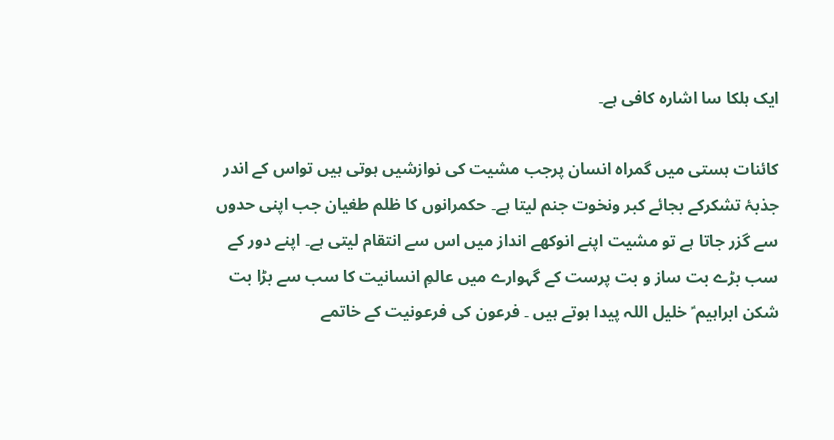ایک ہلکا سا اشارہ کافی ہے۔

کائنات ہستی میں گمراہ انسان پرجب مشیت کی نوازشیں ہوتی ہیں تواس کے اندر جذبۂ تشکرکے بجائے کبر ونخوت جنم لیتا ہے۔ حکمرانوں کا ظلم طغیان جب اپنی حدوں سے گزر جاتا ہے تو مشیت اپنے انوکھے انداز میں اس سے انتقام لیتی ہے۔ اپنے دور کے سب بڑے بت ساز و بت پرست کے گہوارے میں عالمِ انسانیت کا سب سے بڑا بت شکن ابراہیم ؑ خلیل اللہ پیدا ہوتے ہیں ۔ فرعون کی فرعونیت کے خاتمے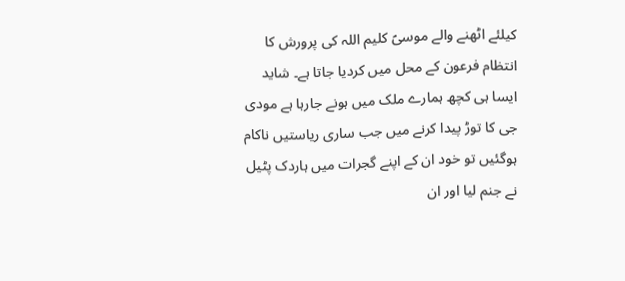کیلئے اٹھنے والے موسیؑ کلیم اللہ کی پرورش کا انتظام فرعون کے محل میں کردیا جاتا ہے۔ شاید ایسا ہی کچھ ہمارے ملک میں ہونے جارہا ہے مودی جی کا توڑ پیدا کرنے میں جب ساری ریاستیں ناکام ہوگئیں تو خود ان کے اپنے گجرات میں ہاردک پٹیل نے جنم لیا اور ان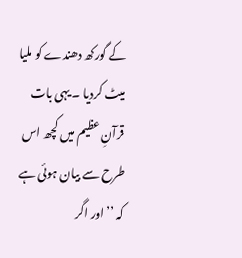کے گورکھ دھندے کو ملیا میٹ کردیا ۔ یہی بات قرآنِ عظیم میں کچھ اس طرح سے بیان ہوئی ہے کہ ’’اور اگر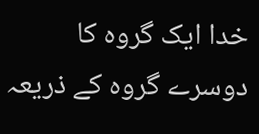خدا ایک گروہ کا دوسرے گروہ کے ذریعہ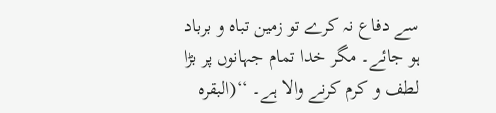سے دفاع نہ کرے تو زمین تباہ و برباد ہو جائے۔ مگر خدا تمام جہانوں پر بڑا لطف و کرم کرنے والا ہے۔ ‘‘(البقرہ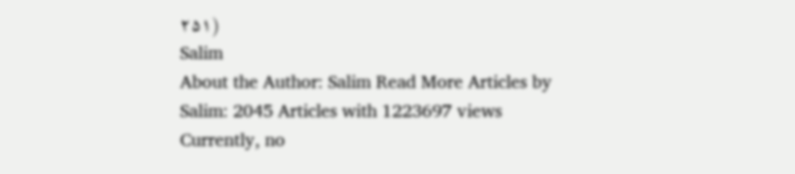۲۵۱)
Salim
About the Author: Salim Read More Articles by Salim: 2045 Articles with 1223697 views Currently, no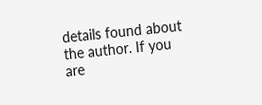details found about the author. If you are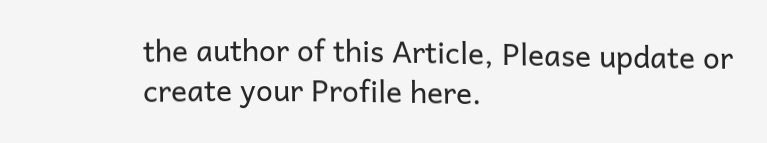the author of this Article, Please update or create your Profile here.